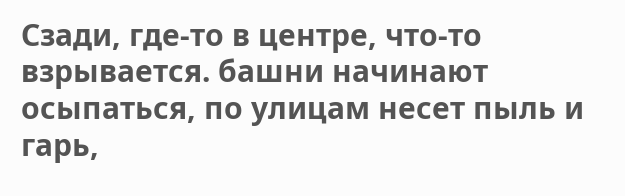Сзади, где-то в центре, что-то взрывается. башни начинают осыпаться, по улицам несет пыль и гарь,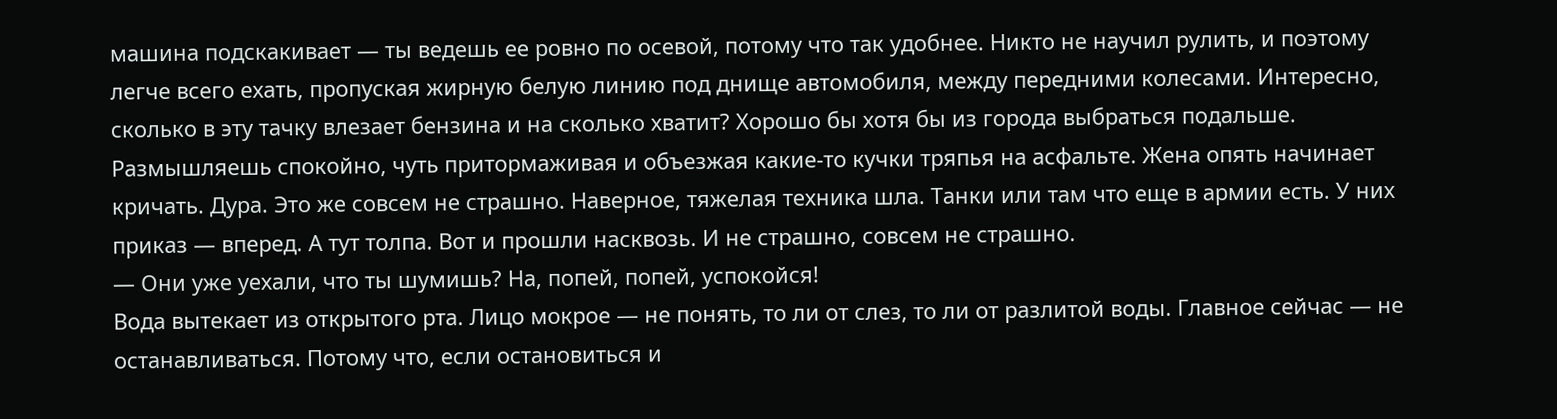машина подскакивает — ты ведешь ее ровно по осевой, потому что так удобнее. Никто не научил рулить, и поэтому легче всего ехать, пропуская жирную белую линию под днище автомобиля, между передними колесами. Интересно, сколько в эту тачку влезает бензина и на сколько хватит? Хорошо бы хотя бы из города выбраться подальше. Размышляешь спокойно, чуть притормаживая и объезжая какие-то кучки тряпья на асфальте. Жена опять начинает кричать. Дура. Это же совсем не страшно. Наверное, тяжелая техника шла. Танки или там что еще в армии есть. У них приказ — вперед. А тут толпа. Вот и прошли насквозь. И не страшно, совсем не страшно.
— Они уже уехали, что ты шумишь? На, попей, попей, успокойся!
Вода вытекает из открытого рта. Лицо мокрое — не понять, то ли от слез, то ли от разлитой воды. Главное сейчас — не останавливаться. Потому что, если остановиться и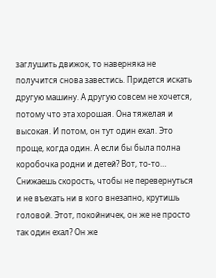заглушить движок, то наверняка не получится снова завестись. Придется искать другую машину. А другую совсем не хочется, потому что эта хорошая. Она тяжелая и высокая. И потом, он тут один ехал. Это проще, когда один. А если бы была полна коробочка родни и детей? Вот, то-то…
Снижаешь скорость, чтобы не перевернуться и не въехать ни в кого внезапно, крутишь головой. Этот, покойничек, он же не просто так один ехал? Он же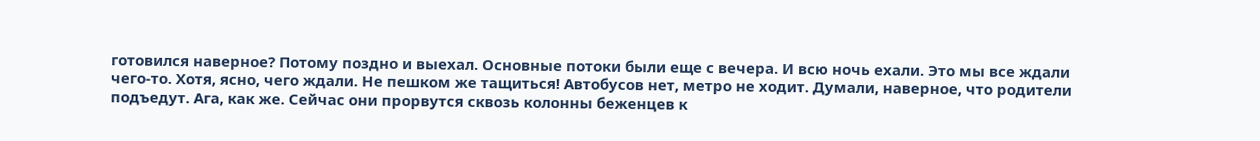готовился наверное? Потому поздно и выехал. Основные потоки были еще с вечера. И всю ночь ехали. Это мы все ждали чего-то. Хотя, ясно, чего ждали. Не пешком же тащиться! Автобусов нет, метро не ходит. Думали, наверное, что родители подъедут. Ага, как же. Сейчас они прорвутся сквозь колонны беженцев к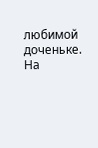любимой доченьке. На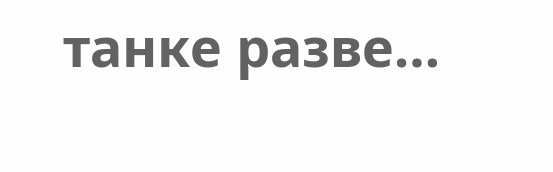танке разве…